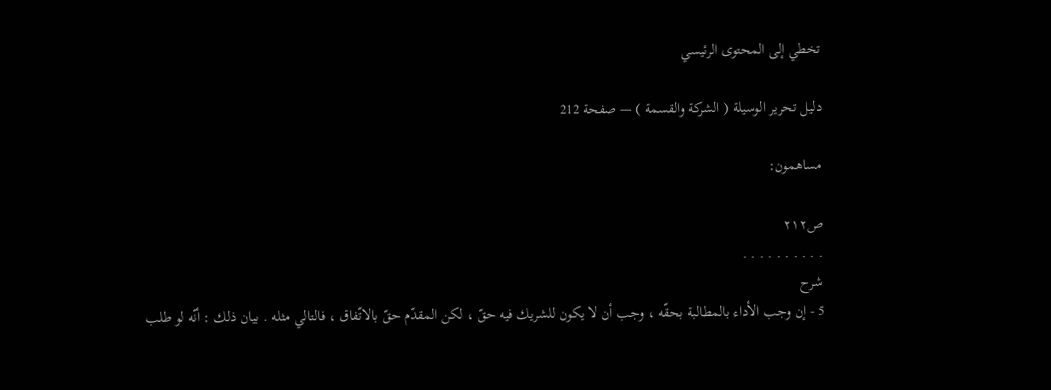تخطي إلى المحتوى الرئيسي

دليل تحرير الوسيلة ( الشركة والقسمة ) — صفحة 212

مساهمون:

ص٢١٢
. . . . . . . . . .
شرح
5 - إن وجب الأداء بالمطالبة بحقّه ، وجب أن لا يكون للشريك فيه حقّ ، لكن المقدّم حقّ بالاتّفاق ، فالتالي مثله . بيان ذلك : أنّه لو طلب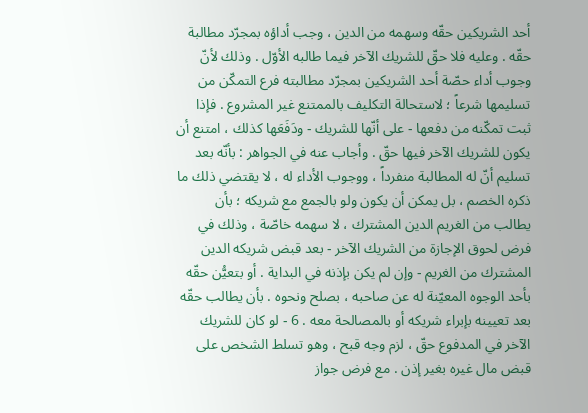أحد الشريكين حقّه وسهمه من الدين ، وجب أداؤه بمجرّد مطالبة حقّه . وعليه فلا حقّ للشريك الآخر فيما طالبه الأوّل . وذلك لأنّ وجوب أداء حصّة أحد الشريكين بمجرّد مطالبته فرع التمكّن من تسليمها شرعاً ؛ لاستحالة التكليف بالممتنع غير المشروع . فإذا ثبت تمكّنه من دفعها - على أنّها للشريك - ودَفَعَها كذلك ، امتنع أن يكون للشريك الآخر فيها حقّ . وأجاب عنه في الجواهر : بأنّه بعد تسليم أنّ له المطالبة منفرداً ، ووجوب الأداء له ، لا يقتضي ذلك ما ذكره الخصم ، بل يمكن أن يكون ولو بالجمع مع شريكه ؛ بأن يطالب من الغريم الدين المشترك ، لا سهمه خاصّة ، وذلك في فرض لحوق الإجازة من الشريك الآخر - بعد قبض شريكه الدين المشترك من الغريم - وإن لم يكن بإذنه في البداية . أو بتعيُّن حقّه بأحد الوجوه المعيّنة له عن صاحبه ، بصلح ونحوه . بأن يطالب حقّه بعد تعيينه بإبراء شريكه أو بالمصالحة معه . 6 - لو كان للشريك الآخر في المدفوع حقّ ، لزم وجه قبح ، وهو تسلط الشخص على قبض مال غيره بغير إذن . مع فرض جواز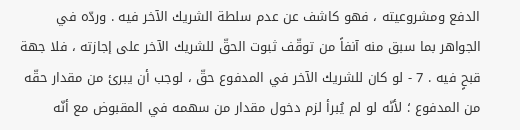الدفع ومشروعيته ، فهو كاشف عن عدم سلطة الشريك الآخر فيه . وردّه في الجواهر بما سبق منه آنفاً من توقّف ثبوت الحقّ للشريك الآخر على إجازته ، فلا جهة قبحٍ فيه . 7 - لو كان للشريك الآخر في المدفوع حقّ ، لوجب أن يبرئ من مقدار حقّه من المدفوع ؛ لأنّه لو لم يُبرأ لزم دخول مقدار من سهمه في المقبوض مع أنّه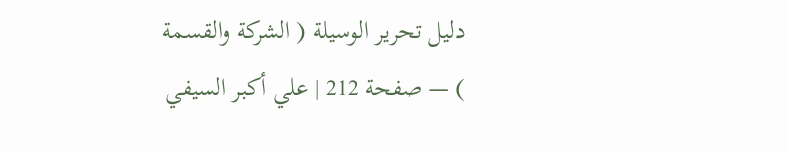دليل تحرير الوسيلة ( الشركة والقسمة ) — صفحة 212 | علي أكبر السيفي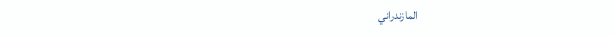المازندراني